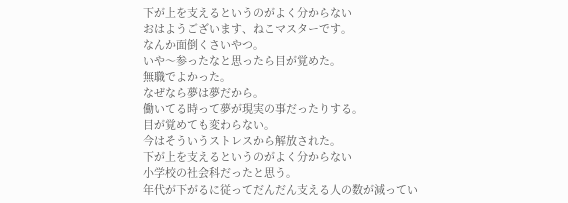下が上を支えるというのがよく分からない
おはようございます、ねこマスターです。
なんか面倒くさいやつ。
いや〜参ったなと思ったら目が覚めた。
無職でよかった。
なぜなら夢は夢だから。
働いてる時って夢が現実の事だったりする。
目が覚めても変わらない。
今はそういうストレスから解放された。
下が上を支えるというのがよく分からない
小学校の社会科だったと思う。
年代が下がるに従ってだんだん支える人の数が減ってい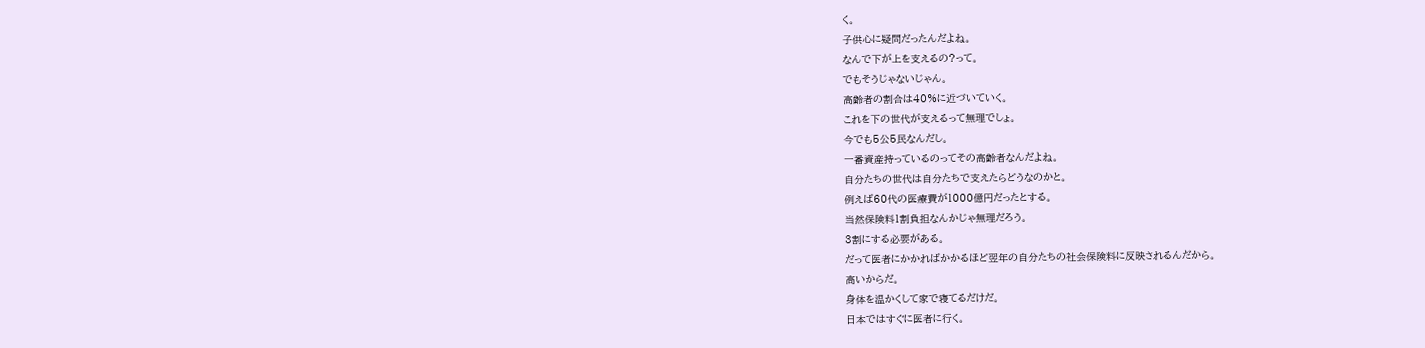く。
子供心に疑問だったんだよね。
なんで下が上を支えるの?って。
でもそうじゃないじゃん。
高齢者の割合は40%に近づいていく。
これを下の世代が支えるって無理でしょ。
今でも5公5民なんだし。
一番資産持っているのってその高齢者なんだよね。
自分たちの世代は自分たちで支えたらどうなのかと。
例えば60代の医療費が1000億円だったとする。
当然保険料1割負担なんかじゃ無理だろう。
3割にする必要がある。
だって医者にかかればかかるほど翌年の自分たちの社会保険料に反映されるんだから。
高いからだ。
身体を温かくして家で寝てるだけだ。
日本ではすぐに医者に行く。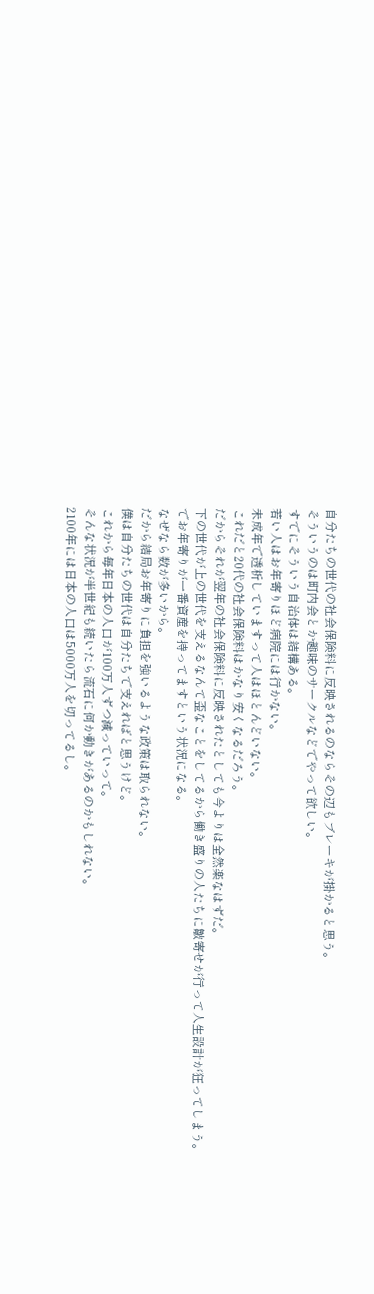自分たちの世代の社会保険料に反映されるのならその辺もブレーキが掛かると思う。
そういうのは町内会とか趣味のサークルなどでやって欲しい。
すでにそういう自治体は結構ある。
若い人はお年寄りほど病院には行かない。
未成年で透析していますって人はほとんどいない。
これだと20代の社会保険料はかなり安くなるだろう。
だからそれが翌年の社会保険料に反映されたとしても今よりは全然楽なはずだ。
下の世代が上の世代を支えるなんて歪なことをしてるから働き盛りの人たちに皺寄せが行って人生設計が狂ってしまう。
でお年寄りが一番資産を持ってますという状況になる。
なぜなら数が多いから。
だから結局お年寄りに負担を強いるような政策は取られない。
僕は自分たちの世代は自分たちで支えればと思うけど。
これから毎年日本の人口が100万人ずつ減っていって。
そんな状況が半世紀も続いたら流石に何か動きがあるのかもしれない。
2100年には日本の人口は5000万人を切ってるし。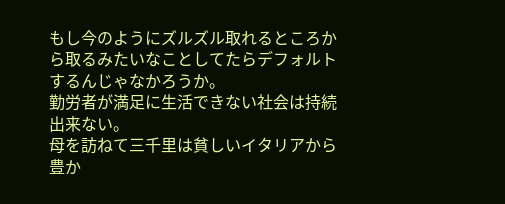もし今のようにズルズル取れるところから取るみたいなことしてたらデフォルトするんじゃなかろうか。
勤労者が満足に生活できない社会は持続出来ない。
母を訪ねて三千里は貧しいイタリアから豊か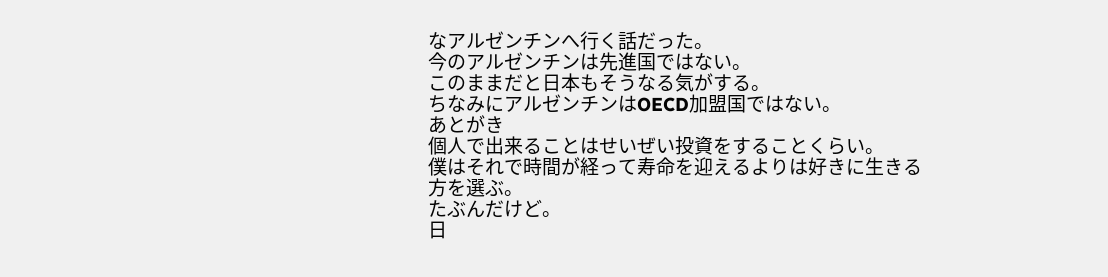なアルゼンチンへ行く話だった。
今のアルゼンチンは先進国ではない。
このままだと日本もそうなる気がする。
ちなみにアルゼンチンはOECD加盟国ではない。
あとがき
個人で出来ることはせいぜい投資をすることくらい。
僕はそれで時間が経って寿命を迎えるよりは好きに生きる方を選ぶ。
たぶんだけど。
日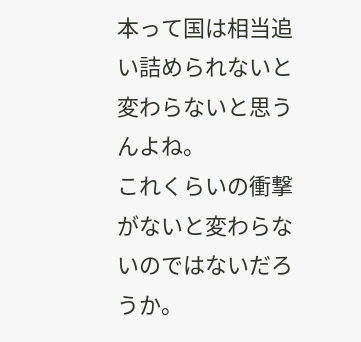本って国は相当追い詰められないと変わらないと思うんよね。
これくらいの衝撃がないと変わらないのではないだろうか。